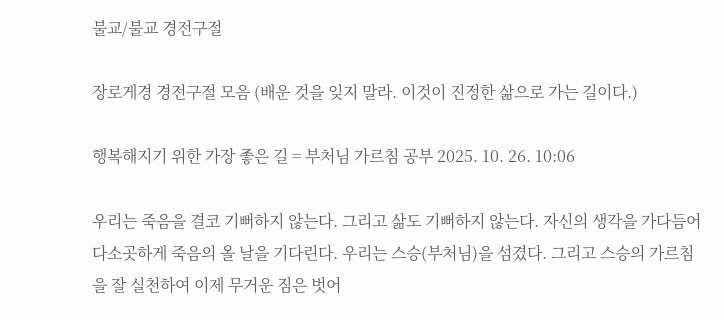불교/불교 경전구절

장로게경 경전구절 모음 (배운 것을 잊지 말라. 이것이 진정한 삶으로 가는 길이다.)

행복해지기 위한 가장 좋은 길 = 부처님 가르침 공부 2025. 10. 26. 10:06

우리는 죽음을 결코 기뻐하지 않는다. 그리고 삶도 기뻐하지 않는다. 자신의 생각을 가다듬어 다소곳하게 죽음의 올 날을 기다린다. 우리는 스승(부처님)을 섬겼다. 그리고 스승의 가르침을 잘 실천하여 이제 무거운 짐은 벗어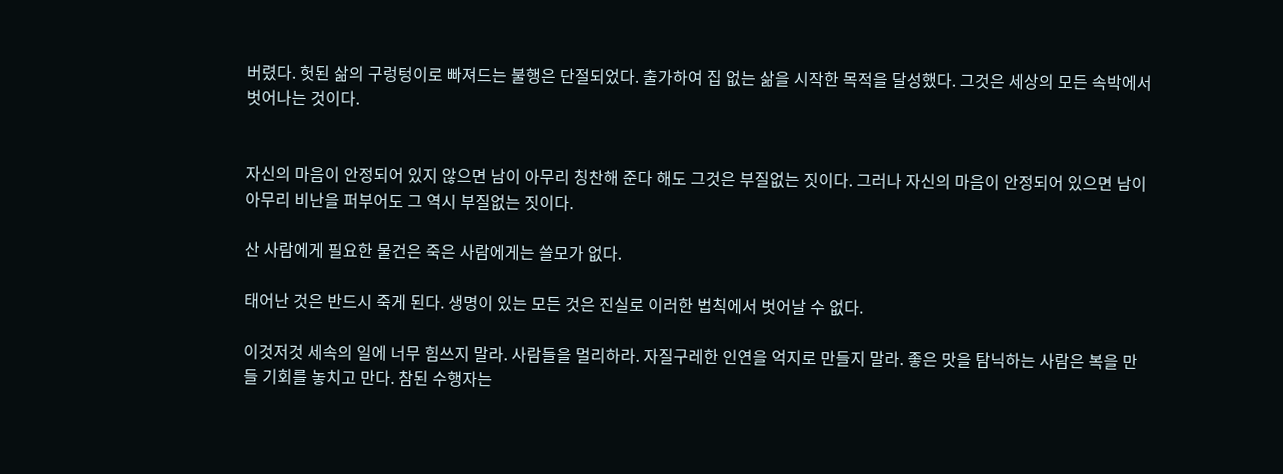버렸다. 헛된 삶의 구렁텅이로 빠져드는 불행은 단절되었다. 출가하여 집 없는 삶을 시작한 목적을 달성했다. 그것은 세상의 모든 속박에서 벗어나는 것이다.


자신의 마음이 안정되어 있지 않으면 남이 아무리 칭찬해 준다 해도 그것은 부질없는 짓이다. 그러나 자신의 마음이 안정되어 있으면 남이 아무리 비난을 퍼부어도 그 역시 부질없는 짓이다.

산 사람에게 필요한 물건은 죽은 사람에게는 쓸모가 없다.

태어난 것은 반드시 죽게 된다. 생명이 있는 모든 것은 진실로 이러한 법칙에서 벗어날 수 없다.

이것저것 세속의 일에 너무 힘쓰지 말라. 사람들을 멀리하라. 자질구레한 인연을 억지로 만들지 말라. 좋은 맛을 탐닉하는 사람은 복을 만들 기회를 놓치고 만다. 참된 수행자는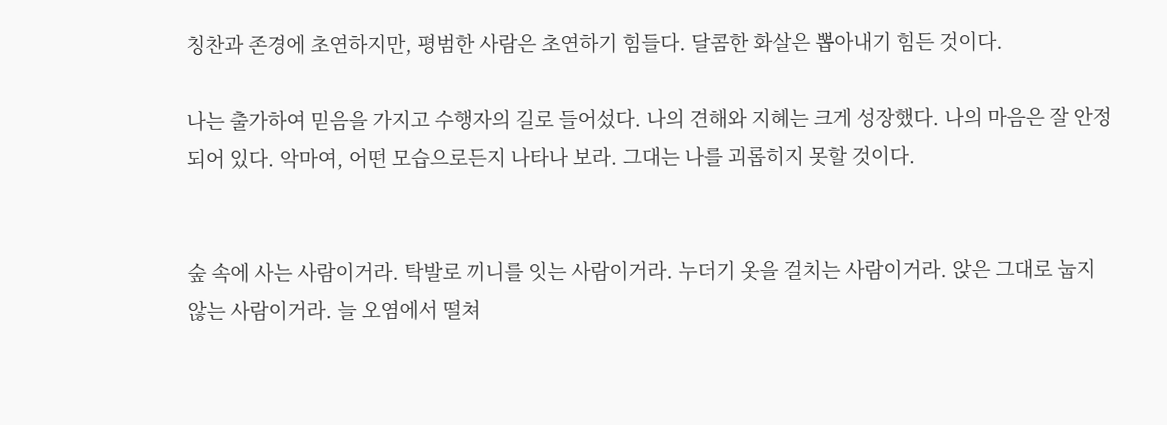칭찬과 존경에 초연하지만, 평범한 사람은 초연하기 힘들다. 달콤한 화살은 뽑아내기 힘든 것이다.

나는 출가하여 믿음을 가지고 수행자의 길로 들어섰다. 나의 견해와 지혜는 크게 성장했다. 나의 마음은 잘 안정되어 있다. 악마여, 어떤 모습으로든지 나타나 보라. 그대는 나를 괴롭히지 못할 것이다.


숲 속에 사는 사람이거라. 탁발로 끼니를 잇는 사람이거라. 누더기 옷을 걸치는 사람이거라. 앉은 그대로 눕지 않는 사람이거라. 늘 오염에서 떨쳐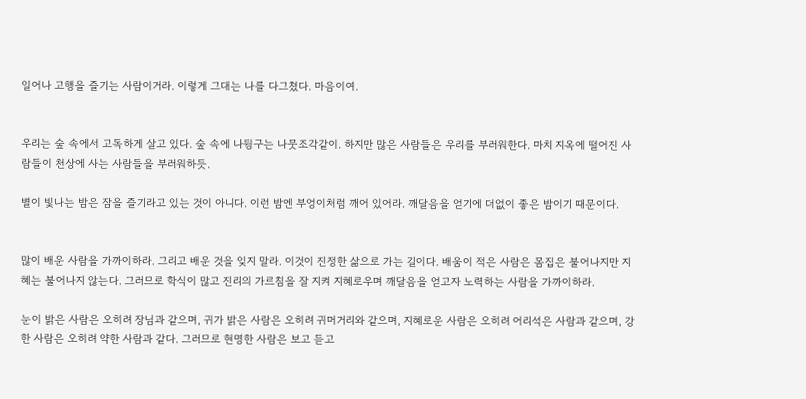일어나 고행을 즐기는 사람이거라. 이렇게 그대는 나를 다그쳤다. 마음이여.


우리는 숲 속에서 고독하게 살고 있다. 숲 속에 나뒹구는 나뭇조각같이. 하지만 많은 사람들은 우리를 부러워한다. 마치 지옥에 떨어진 사람들이 천상에 사는 사람들을 부러워하듯.

별이 빛나는 밤은 잠을 즐기라고 있는 것이 아니다. 이런 밤엔 부엉이처럼 깨어 있어라. 깨달음을 얻기에 더없이 좋은 밤이기 때문이다.


많이 배운 사람을 가까이하라. 그리고 배운 것을 잊지 말라. 이것이 진정한 삶으로 가는 길이다. 배움이 적은 사람은 몸집은 불어나지만 지혜는 불어나지 않는다. 그러므로 학식이 많고 진리의 가르침을 잘 지켜 지혜로우며 깨달음을 얻고자 노력하는 사람을 가까이하라.

눈이 밝은 사람은 오히려 장님과 같으며, 귀가 밝은 사람은 오히려 귀머거리와 같으며, 지혜로운 사람은 오히려 어리석은 사람과 같으며, 강한 사람은 오히려 약한 사람과 같다. 그러므로 현명한 사람은 보고 듣고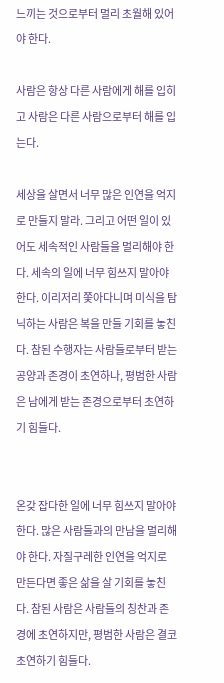느끼는 것으로부터 멀리 초월해 있어야 한다.

사람은 항상 다른 사람에게 해를 입히고 사람은 다른 사람으로부터 해를 입는다.

세상을 살면서 너무 많은 인연을 억지로 만들지 말라. 그리고 어떤 일이 있어도 세속적인 사람들을 멀리해야 한다. 세속의 일에 너무 힘쓰지 말아야 한다. 이리저리 쫓아다니며 미식을 탐닉하는 사람은 복을 만들 기회를 놓친다. 참된 수행자는 사람들로부터 받는 공양과 존경이 초연하나, 평범한 사람은 남에게 받는 존경으로부터 초연하기 힘들다.


온갖 잡다한 일에 너무 힘쓰지 말아야 한다. 많은 사람들과의 만남을 멀리해야 한다. 자질구레한 인연을 억지로 만든다면 좋은 삶을 살 기회를 놓친다. 참된 사람은 사람들의 칭찬과 존경에 초연하지만, 평범한 사람은 결코 초연하기 힘들다.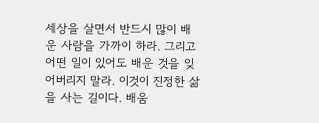세상을 살면서 반드시 많이 배운 사람을 가까이 하라. 그리고 어떤 일이 있어도 배운 것을 잊어버리지 말라. 이것이 진정한 삶을 사는 길이다. 배움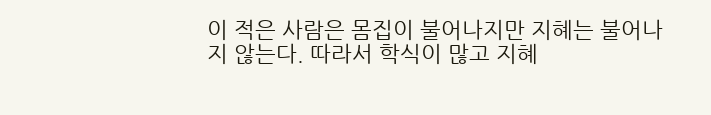이 적은 사람은 몸집이 불어나지만 지혜는 불어나지 않는다. 따라서 학식이 많고 지혜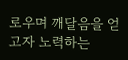로우며 깨달음을 얻고자 노력하는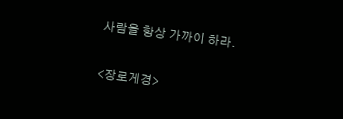사람을 항상 가까이 하라.


<장로게경>